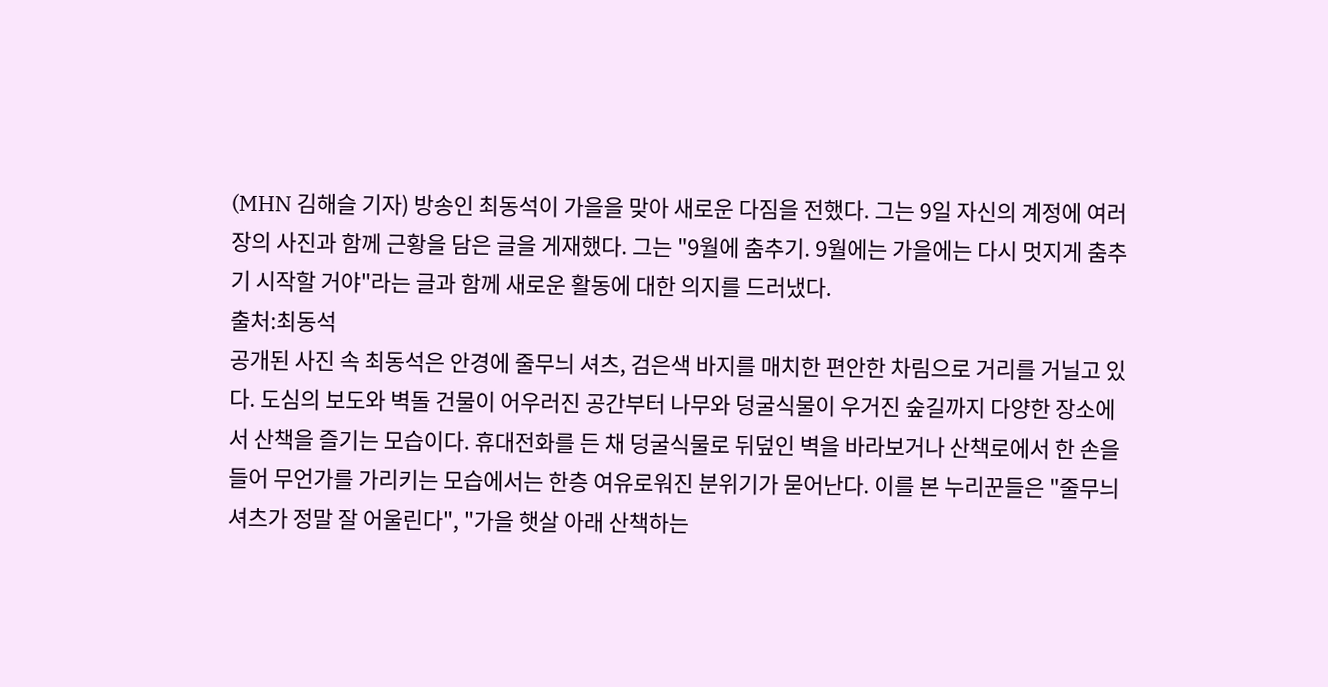(MHN 김해슬 기자) 방송인 최동석이 가을을 맞아 새로운 다짐을 전했다. 그는 9일 자신의 계정에 여러 장의 사진과 함께 근황을 담은 글을 게재했다. 그는 "9월에 춤추기. 9월에는 가을에는 다시 멋지게 춤추기 시작할 거야"라는 글과 함께 새로운 활동에 대한 의지를 드러냈다.
출처:최동석
공개된 사진 속 최동석은 안경에 줄무늬 셔츠, 검은색 바지를 매치한 편안한 차림으로 거리를 거닐고 있다. 도심의 보도와 벽돌 건물이 어우러진 공간부터 나무와 덩굴식물이 우거진 숲길까지 다양한 장소에서 산책을 즐기는 모습이다. 휴대전화를 든 채 덩굴식물로 뒤덮인 벽을 바라보거나 산책로에서 한 손을 들어 무언가를 가리키는 모습에서는 한층 여유로워진 분위기가 묻어난다. 이를 본 누리꾼들은 "줄무늬 셔츠가 정말 잘 어울린다", "가을 햇살 아래 산책하는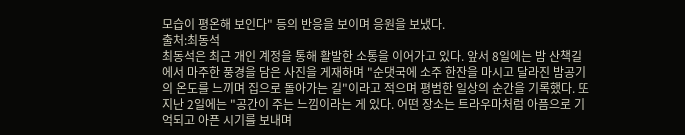모습이 평온해 보인다" 등의 반응을 보이며 응원을 보냈다.
출처:최동석
최동석은 최근 개인 계정을 통해 활발한 소통을 이어가고 있다. 앞서 8일에는 밤 산책길에서 마주한 풍경을 담은 사진을 게재하며 "순댓국에 소주 한잔을 마시고 달라진 밤공기의 온도를 느끼며 집으로 돌아가는 길"이라고 적으며 평범한 일상의 순간을 기록했다. 또 지난 2일에는 "공간이 주는 느낌이라는 게 있다. 어떤 장소는 트라우마처럼 아픔으로 기억되고 아픈 시기를 보내며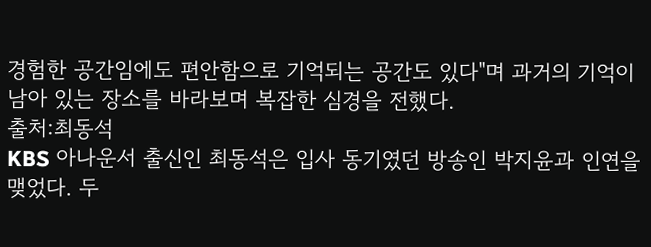경험한 공간임에도 편안함으로 기억되는 공간도 있다"며 과거의 기억이 남아 있는 장소를 바라보며 복잡한 심경을 전했다.
출처:최동석
KBS 아나운서 출신인 최동석은 입사 동기였던 방송인 박지윤과 인연을 맺었다. 두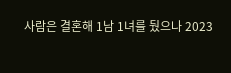사람은 결혼해 1남 1녀를 뒀으나 2023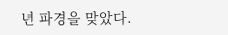년 파경을 맞았다.